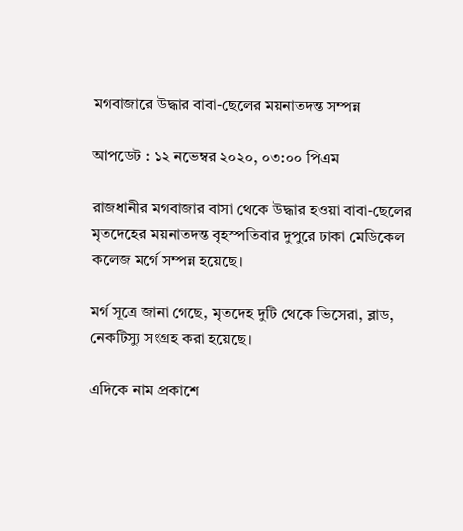মগবাজারে উদ্ধার বাবা-ছেলের ময়নাতদন্ত সম্পন্ন

আপডেট : ১২ নভেম্বর ২০২০, ০৩:০০ পিএম

রাজধানীর মগবাজার বাসা থেকে উদ্ধার হওয়া বাবা-ছেলের মৃতদেহের ময়নাতদন্ত বৃহস্পতিবার দুপুরে ঢাকা মেডিকেল কলেজ মর্গে সম্পন্ন হয়েছে।

মর্গ সূত্রে জানা গেছে, মৃতদেহ দুটি থেকে ভিসেরা, ব্লাড, নেকটিস্যু সংগ্রহ করা হয়েছে।

এদিকে নাম প্রকাশে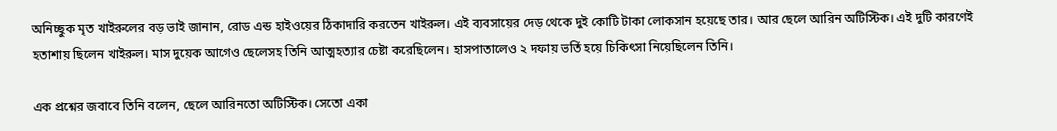অনিচ্ছুক মৃত খাইরুলের বড় ভাই জানান, রোড এন্ড হাইওয়ের ঠিকাদারি করতেন খাইরুল। এই ব্যবসায়ের দেড় থেকে দুই কোটি টাকা লোকসান হয়েছে তার। আর ছেলে আরিন অটিস্টিক। এই দুটি কারণেই হতাশায় ছিলেন খাইরুল। মাস দুয়েক আগেও ছেলেসহ তিনি আত্মহত্যার চেষ্টা করেছিলেন। হাসপাতালেও ২ দফায় ভর্তি হয়ে চিকিৎসা নিয়েছিলেন তিনি।

এক প্রশ্নের জবাবে তিনি বলেন, ছেলে আরিনতো অটিস্টিক। সেতো একা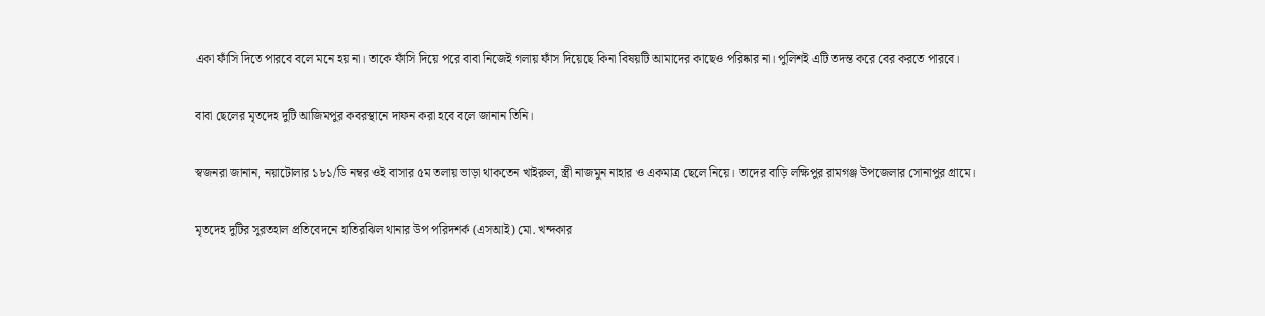একা ফাঁসি দিতে পারবে বলে মনে হয় না। তাকে ফাঁসি দিয়ে পরে বাবা নিজেই গলায় ফাঁস দিয়েছে কিনা বিষয়টি আমাদের কাছেও পরিষ্কার না। পুলিশই এটি তদন্ত করে বের করতে পারবে।

বাবা ছেলের মৃতদেহ দুটি আজিমপুর কবরস্থানে দাফন করা হবে বলে জানান তিনি।

স্বজনরা জানান, নয়াটোলার ১৮১/ডি নম্বর ওই বাসার ৫ম তলায় ভাড়া থাকতেন খাইরুল, স্ত্রী নাজমুন নাহার ও একমাত্র ছেলে নিয়ে। তাদের বাড়ি লক্ষিপুর রামগঞ্জ উপজেলার সোনাপুর গ্রামে।

মৃতদেহ দুটির সুরতহাল প্রতিবেদনে হাতিরঝিল থানার উপ পরিদশর্ক (এসআই) মো. খন্দকার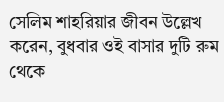সেলিম শাহরিয়ার জীবন উল্লেখ করেন, বুধবার ওই বাসার দুটি রুম থেকে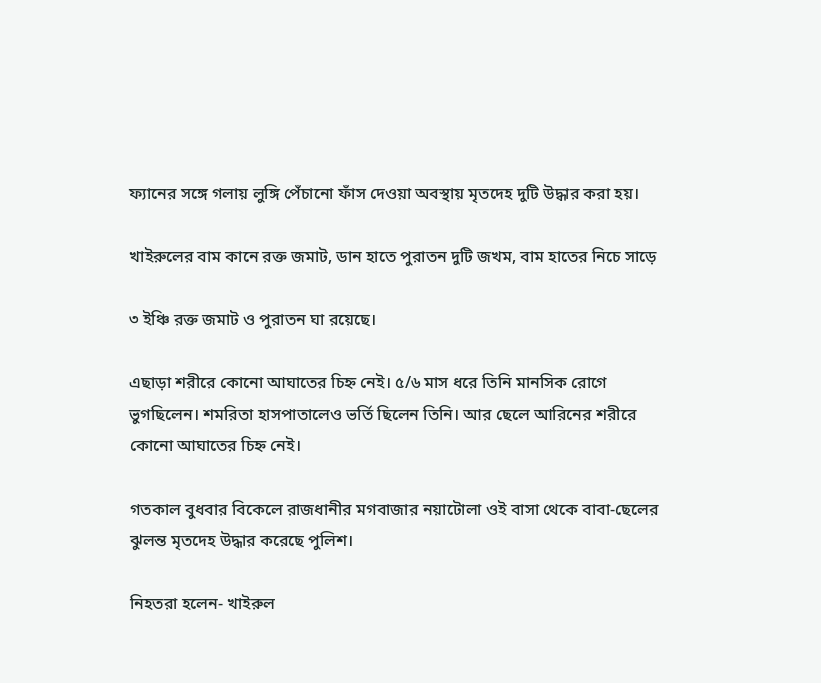ফ্যানের সঙ্গে গলায় লুঙ্গি পেঁচানো ফাঁস দেওয়া অবস্থায় মৃতদেহ দুটি উদ্ধার করা হয়।

খাইরুলের বাম কানে রক্ত জমাট, ডান হাতে পুরাতন দুটি জখম, বাম হাতের নিচে সাড়ে

৩ ইঞ্চি রক্ত জমাট ও পুরাতন ঘা রয়েছে।

এছাড়া শরীরে কোনো আঘাতের চিহ্ন নেই। ৫/৬ মাস ধরে তিনি মানসিক রোগে ভুগছিলেন। শমরিতা হাসপাতালেও ভর্তি ছিলেন তিনি। আর ছেলে আরিনের শরীরে কোনো আঘাতের চিহ্ন নেই।

গতকাল বুধবার বিকেলে রাজধানীর মগবাজার নয়াটোলা ওই বাসা থেকে বাবা-ছেলের ঝুলন্ত মৃতদেহ উদ্ধার করেছে পুলিশ।

নিহতরা হলেন- খাইরুল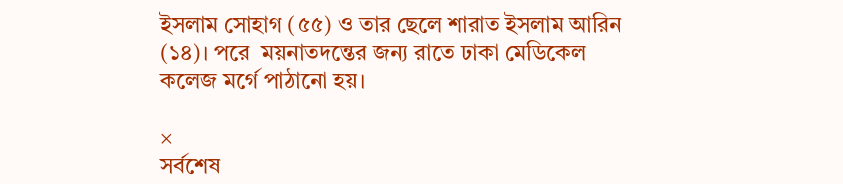ইসলাম সোহাগ (৫৫) ও তার ছেলে শারাত ইসলাম আরিন (১৪)। পরে  ময়নাতদন্তের জন্য রাতে ঢাকা মেডিকেল কলেজ মর্গে পাঠানো হয়।

×
সর্বশেষ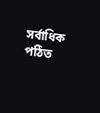সর্বাধিক পঠিত